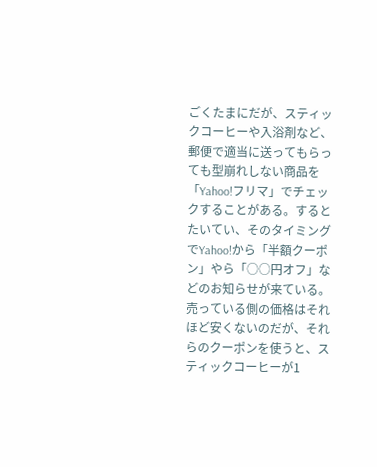ごくたまにだが、スティックコーヒーや入浴剤など、郵便で適当に送ってもらっても型崩れしない商品を「Yahoo!フリマ」でチェックすることがある。するとたいてい、そのタイミングでYahoo!から「半額クーポン」やら「○○円オフ」などのお知らせが来ている。
売っている側の価格はそれほど安くないのだが、それらのクーポンを使うと、スティックコーヒーが1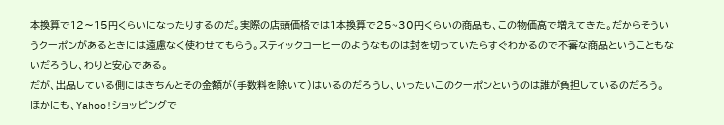本換算で12〜15円くらいになったりするのだ。実際の店頭価格では1本換算で25~30円くらいの商品も、この物価高で増えてきた。だからそういうクーポンがあるときには遠慮なく使わせてもらう。スティックコーヒーのようなものは封を切っていたらすぐわかるので不審な商品ということもないだろうし、わりと安心である。
だが、出品している側にはきちんとその金額が(手数料を除いて)はいるのだろうし、いったいこのクーポンというのは誰が負担しているのだろう。
ほかにも、Yahoo!ショッピングで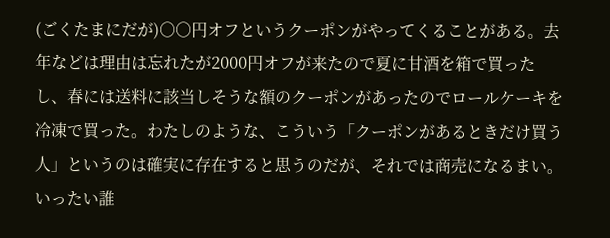(ごくたまにだが)○○円オフというクーポンがやってくることがある。去年などは理由は忘れたが2000円オフが来たので夏に甘酒を箱で買ったし、春には送料に該当しそうな額のクーポンがあったのでロールケーキを冷凍で買った。わたしのような、こういう「クーポンがあるときだけ買う人」というのは確実に存在すると思うのだが、それでは商売になるまい。いったい誰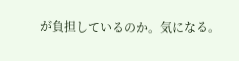が負担しているのか。気になる。